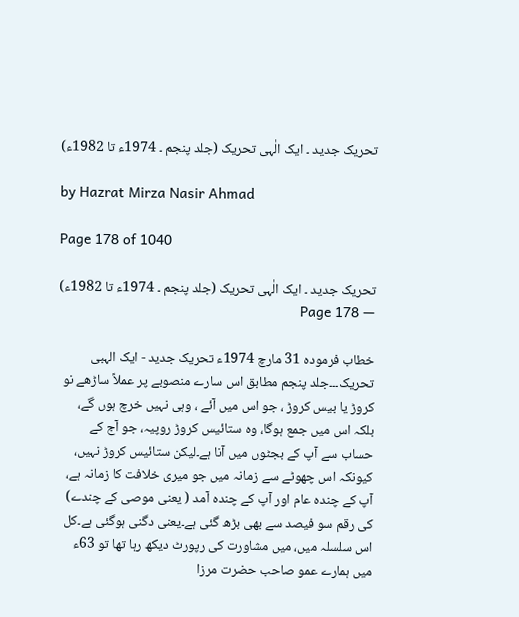تحریک جدید ۔ ایک الٰہی تحریک (جلد پنجم ۔ 1974ء تا 1982ء)

by Hazrat Mirza Nasir Ahmad

Page 178 of 1040

تحریک جدید ۔ ایک الٰہی تحریک (جلد پنجم ۔ 1974ء تا 1982ء) — Page 178

خطاب فرمودہ 31 مارچ 1974ء تحریک جدید - ایک الہبی تحریک۔۔۔جلد پنجم مطابق اس سارے منصوبے پر عملاً ساڑھے نو کروڑ یا بیس کروڑ ، جو اس میں آئے ، وہی نہیں خرچ ہوں گے، بلکہ اس میں جمع ہوگا، وہ ستائیس کروڑ روپیہ، جو آج کے حساب سے آپ کے بجٹوں میں آنا ہے۔لیکن ستائیس کروڑ نہیں، کیونکہ اس چھوٹے سے زمانہ میں جو میری خلافت کا زمانہ ہے، آپ کے چندہ عام اور آپ کے چندہ آمد ( یعنی موصی کے چندے) کی رقم سو فیصد سے بھی بڑھ گئی ہے۔یعنی دگنی ہوگئی ہے۔کل اس سلسلہ میں، میں مشاورت کی رپورٹ دیکھ رہا تھا تو 63ء میں ہمارے عمو صاحب حضرت مرزا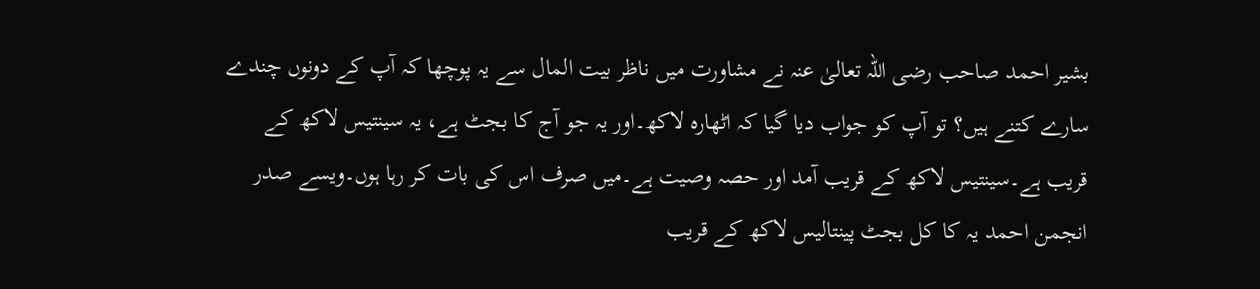بشیر احمد صاحب رضی اللہ تعالیٰ عنہ نے مشاورت میں ناظر بیت المال سے یہ پوچھا کہ آپ کے دونوں چندے سارے کتنے ہیں؟ تو آپ کو جواب دیا گیا کہ اٹھارہ لاکھ۔اور یہ جو آج کا بجٹ ہے، یہ سینتیس لاکھ کے قریب ہے۔سینتیس لاکھ کے قریب آمد اور حصہ وصیت ہے۔میں صرف اس کی بات کر رہا ہوں۔ویسے صدر انجمن احمد یہ کا کل بجٹ پینتالیس لاکھ کے قریب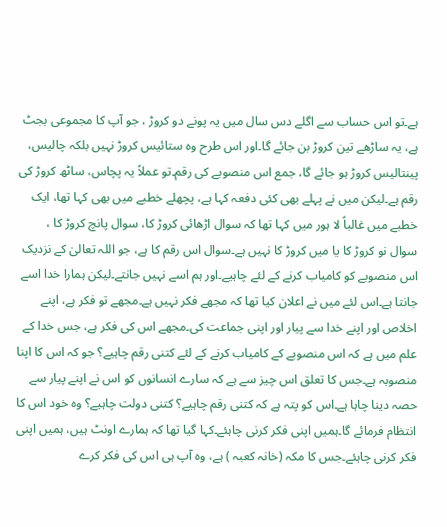ہے۔تو اس حساب سے اگلے دس سال میں یہ پونے دو کروڑ ، جو آپ کا مجموعی بجٹ ہے، یہ ساڑھے تین کروڑ بن جائے گا۔اور اس طرح وہ ستائیس کروڑ نہیں بلکہ چالیس، پینتالیس کروڑ ہو جائے گا، جمع اس منصوبے کی رقم۔تو عملاً یہ پچاس، ساٹھ کروڑ کی رقم ہے۔لیکن میں نے پہلے بھی کئی دفعہ کہا ہے، پچھلے خطبے میں بھی کہا تھا، ایک خطبے میں غالباً لا ہور میں کہا تھا کہ سوال اڑھائی کروڑ کا، سوال پانچ کروڑ کا ، سوال نو کروڑ کا یا میں کروڑ کا نہیں ہے۔سوال اس رقم کا ہے، جو اللہ تعالیٰ کے نزدیک اس منصوبے کو کامیاب کرنے کے لئے چاہیے۔اور ہم اسے نہیں جانتے۔لیکن ہمارا خدا اسے جانتا ہے۔اس لئے میں نے اعلان کیا تھا کہ مجھے فکر نہیں ہے۔مجھے تو فکر ہے، اپنے اخلاص اور اپنے خدا سے پیار اور اپنی جماعت کی۔مجھے اس کی فکر ہے، جس خدا کے علم میں ہے کہ اس منصوبے کے کامیاب کرنے کے لئے کتنی رقم چاہیے؟ جو کہ اس کا اپنا منصوبہ ہے۔جس کا تعلق اس چیز سے ہے کہ سارے انسانوں کو اس نے اپنے پیار سے حصہ دینا چاہا ہے۔اس کو پتہ ہے کہ کتنی رقم چاہیے؟ کتنی دولت چاہیے؟ وہ خود اس کا انتظام فرمائے گا۔ہمیں اپنی فکر کرنی چاہئے۔کہا گیا تھا کہ ہمارے اونٹ ہیں، ہمیں اپنی فکر کرنی چاہئے۔جس کا مکہ (خانہ کعبہ ) ہے، وہ آپ ہی اس کی فکر کرے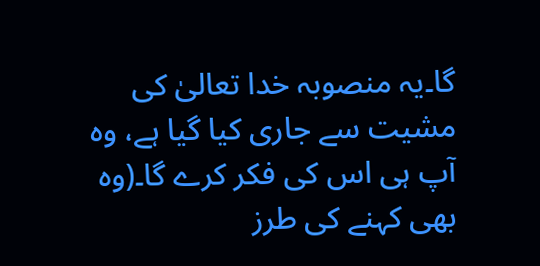گا۔یہ منصوبہ خدا تعالیٰ کی مشیت سے جاری کیا گیا ہے، وہ آپ ہی اس کی فکر کرے گا۔(وہ بھی کہنے کی طرز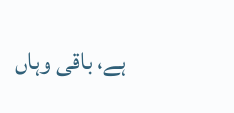ہے، باقی وہاں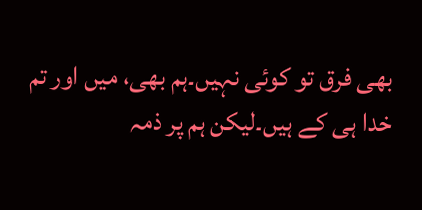بھی فرق تو کوئی نہیں۔ہم بھی، میں اور تم خدا ہی کے ہیں۔لیکن ہم پر ذمہ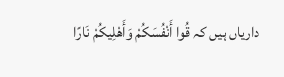داریاں ہیں کہ قُوا أَنْفُسَكُمْ وَأَهْلِيكُمْ نَارًا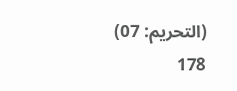(التحریم: 07) 178